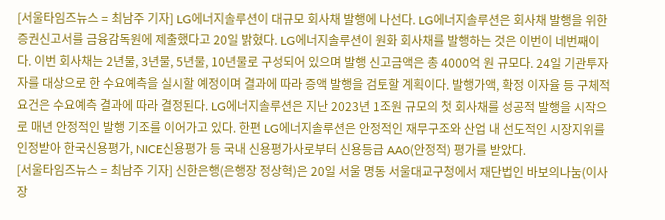[서울타임즈뉴스 = 최남주 기자] LG에너지솔루션이 대규모 회사채 발행에 나선다. LG에너지솔루션은 회사채 발행을 위한 증권신고서를 금융감독원에 제출했다고 20일 밝혔다. LG에너지솔루션이 원화 회사채를 발행하는 것은 이번이 네번째이다. 이번 회사채는 2년물, 3년물, 5년물, 10년물로 구성되어 있으며 발행 신고금액은 총 4000억 원 규모다. 24일 기관투자자를 대상으로 한 수요예측을 실시할 예정이며 결과에 따라 증액 발행을 검토할 계획이다. 발행가액, 확정 이자율 등 구체적 요건은 수요예측 결과에 따라 결정된다. LG에너지솔루션은 지난 2023년 1조원 규모의 첫 회사채를 성공적 발행을 시작으로 매년 안정적인 발행 기조를 이어가고 있다. 한편 LG에너지솔루션은 안정적인 재무구조와 산업 내 선도적인 시장지위를 인정받아 한국신용평가, NICE신용평가 등 국내 신용평가사로부터 신용등급 AA0(안정적) 평가를 받았다.
[서울타임즈뉴스 = 최남주 기자] 신한은행(은행장 정상혁)은 20일 서울 명동 서울대교구청에서 재단법인 바보의나눔(이사장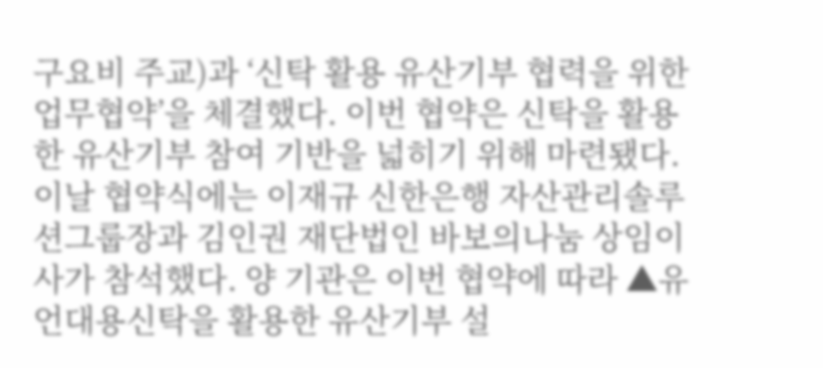구요비 주교)과 ‘신탁 활용 유산기부 협력을 위한 업무협약’을 체결했다. 이번 협약은 신탁을 활용한 유산기부 참여 기반을 넓히기 위해 마련됐다. 이날 협약식에는 이재규 신한은행 자산관리솔루션그룹장과 김인권 재단법인 바보의나눔 상임이사가 참석했다. 양 기관은 이번 협약에 따라 ▲유언대용신탁을 활용한 유산기부 설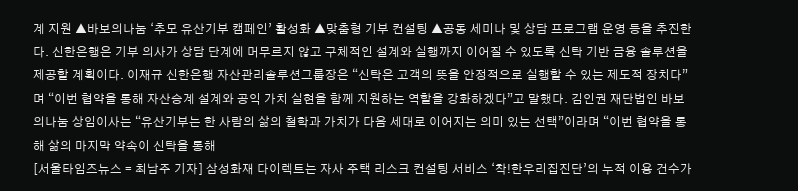계 지원 ▲바보의나눔 ‘추모 유산기부 캠페인’ 활성화 ▲맞춤형 기부 컨설팅 ▲공동 세미나 및 상담 프로그램 운영 등을 추진한다. 신한은행은 기부 의사가 상담 단계에 머무르지 않고 구체적인 설계와 실행까지 이어질 수 있도록 신탁 기반 금융 솔루션을 제공할 계획이다. 이재규 신한은행 자산관리솔루션그룹장은 “신탁은 고객의 뜻을 안정적으로 실행할 수 있는 제도적 장치다”며 “이번 협약을 통해 자산승계 설계와 공익 가치 실현을 함께 지원하는 역할을 강화하겠다”고 말했다. 김인권 재단법인 바보의나눔 상임이사는 “유산기부는 한 사람의 삶의 철학과 가치가 다음 세대로 이어지는 의미 있는 선택”이라며 “이번 협약을 통해 삶의 마지막 약속이 신탁을 통해
[서울타임즈뉴스 = 최남주 기자] 삼성화재 다이렉트는 자사 주택 리스크 컨설팅 서비스 ‘착!한우리집진단’의 누적 이용 건수가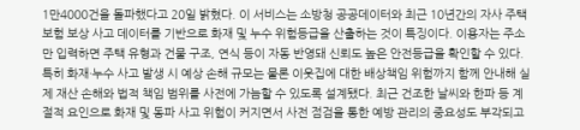1만4000건을 돌파했다고 20일 밝혔다. 이 서비스는 소방청 공공데이터와 최근 10년간의 자사 주택보험 보상 사고 데이터를 기반으로 화재 및 누수 위험등급을 산출하는 것이 특징이다. 이용자는 주소만 입력하면 주택 유형과 건물 구조, 연식 등이 자동 반영돼 신뢰도 높은 안전등급을 확인할 수 있다. 특히 화재·누수 사고 발생 시 예상 손해 규모는 물론 이웃집에 대한 배상책임 위험까지 함께 안내해 실제 재산 손해와 법적 책임 범위를 사전에 가늠할 수 있도록 설계됐다. 최근 건조한 날씨와 한파 등 계절적 요인으로 화재 및 동파 사고 위험이 커지면서 사전 점검을 통한 예방 관리의 중요성도 부각되고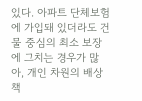있다. 아파트 단체보험에 가입돼 있더라도 건물 중심의 최소 보장에 그치는 경우가 많아, 개인 차원의 배상책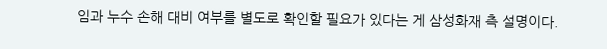임과 누수 손해 대비 여부를 별도로 확인할 필요가 있다는 게 삼성화재 측 설명이다.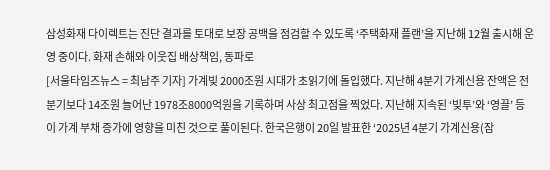삼성화재 다이렉트는 진단 결과를 토대로 보장 공백을 점검할 수 있도록 ‘주택화재 플랜’을 지난해 12월 출시해 운영 중이다. 화재 손해와 이웃집 배상책임, 동파로
[서울타임즈뉴스 = 최남주 기자] 가계빚 2000조원 시대가 초읽기에 돌입했다. 지난해 4분기 가계신용 잔액은 전 분기보다 14조원 늘어난 1978조8000억원을 기록하며 사상 최고점을 찍었다. 지난해 지속된 ‘빚투’와 ‘영끌’ 등이 가계 부채 증가에 영향을 미친 것으로 풀이된다. 한국은행이 20일 발표한 ‘2025년 4분기 가계신용(잠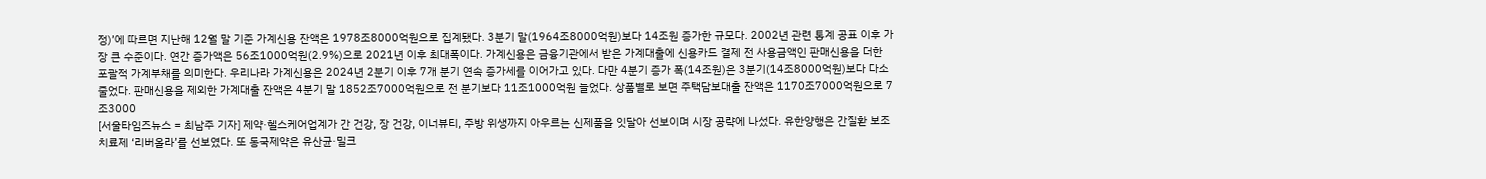정)’에 따르면 지난해 12월 말 기준 가계신용 잔액은 1978조8000억원으로 집계됐다. 3분기 말(1964조8000억원)보다 14조원 증가한 규모다. 2002년 관련 통계 공표 이후 가장 큰 수준이다. 연간 증가액은 56조1000억원(2.9%)으로 2021년 이후 최대폭이다. 가계신용은 금융기관에서 받은 가계대출에 신용카드 결제 전 사용금액인 판매신용을 더한 포괄적 가계부채를 의미한다. 우리나라 가계신용은 2024년 2분기 이후 7개 분기 연속 증가세를 이어가고 있다. 다만 4분기 증가 폭(14조원)은 3분기(14조8000억원)보다 다소 줄었다. 판매신용을 제외한 가계대출 잔액은 4분기 말 1852조7000억원으로 전 분기보다 11조1000억원 늘었다. 상품별로 보면 주택담보대출 잔액은 1170조7000억원으로 7조3000
[서울타임즈뉴스 = 최남주 기자] 제약·헬스케어업계가 간 건강, 장 건강, 이너뷰티, 주방 위생까지 아우르는 신제품을 잇달아 선보이며 시장 공략에 나섰다. 유한양행은 간질환 보조 치료제 ‘리버올라’를 선보였다. 또 동국제약은 유산균·밀크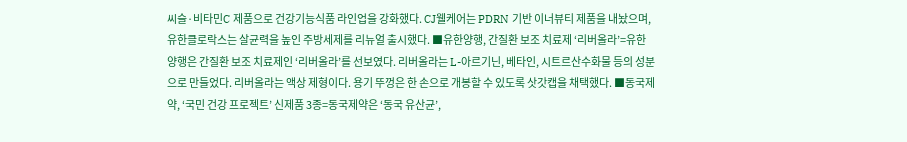씨슬·비타민C 제품으로 건강기능식품 라인업을 강화했다. CJ웰케어는 PDRN 기반 이너뷰티 제품을 내놨으며, 유한클로락스는 살균력을 높인 주방세제를 리뉴얼 출시했다. ■유한양행, 간질환 보조 치료제 ‘리버올라’=유한양행은 간질환 보조 치료제인 ‘리버올라’를 선보였다. 리버올라는 L-아르기닌, 베타인, 시트르산수화물 등의 성분으로 만들었다. 리버올라는 액상 제형이다. 용기 뚜껑은 한 손으로 개봉할 수 있도록 삿갓캡을 채택했다. ■동국제약, ‘국민 건강 프로젝트’ 신제품 3종=동국제약은 ‘동국 유산균’,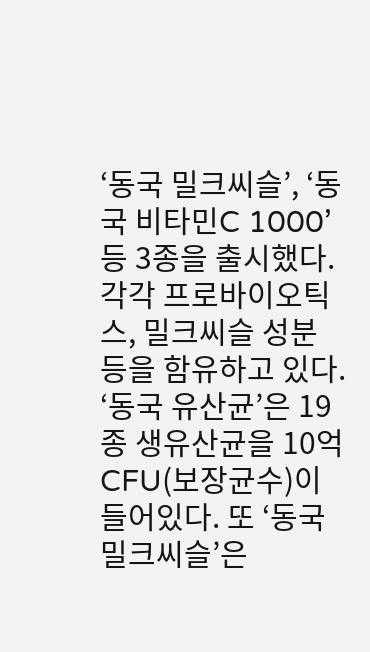‘동국 밀크씨슬’, ‘동국 비타민C 1000’ 등 3종을 출시했다. 각각 프로바이오틱스, 밀크씨슬 성분 등을 함유하고 있다. ‘동국 유산균’은 19종 생유산균을 10억 CFU(보장균수)이 들어있다. 또 ‘동국 밀크씨슬’은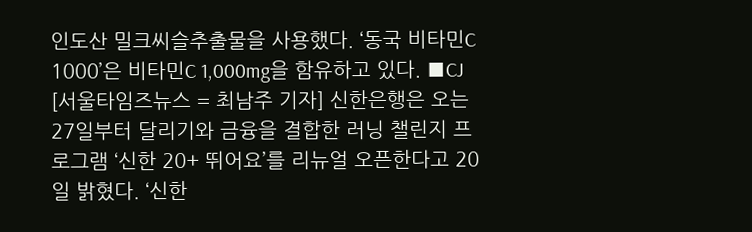인도산 밀크씨슬추출물을 사용했다. ‘동국 비타민C 1000’은 비타민C 1,000mg을 함유하고 있다. ■CJ
[서울타임즈뉴스 = 최남주 기자] 신한은행은 오는 27일부터 달리기와 금융을 결합한 러닝 챌린지 프로그램 ‘신한 20+ 뛰어요’를 리뉴얼 오픈한다고 20일 밝혔다. ‘신한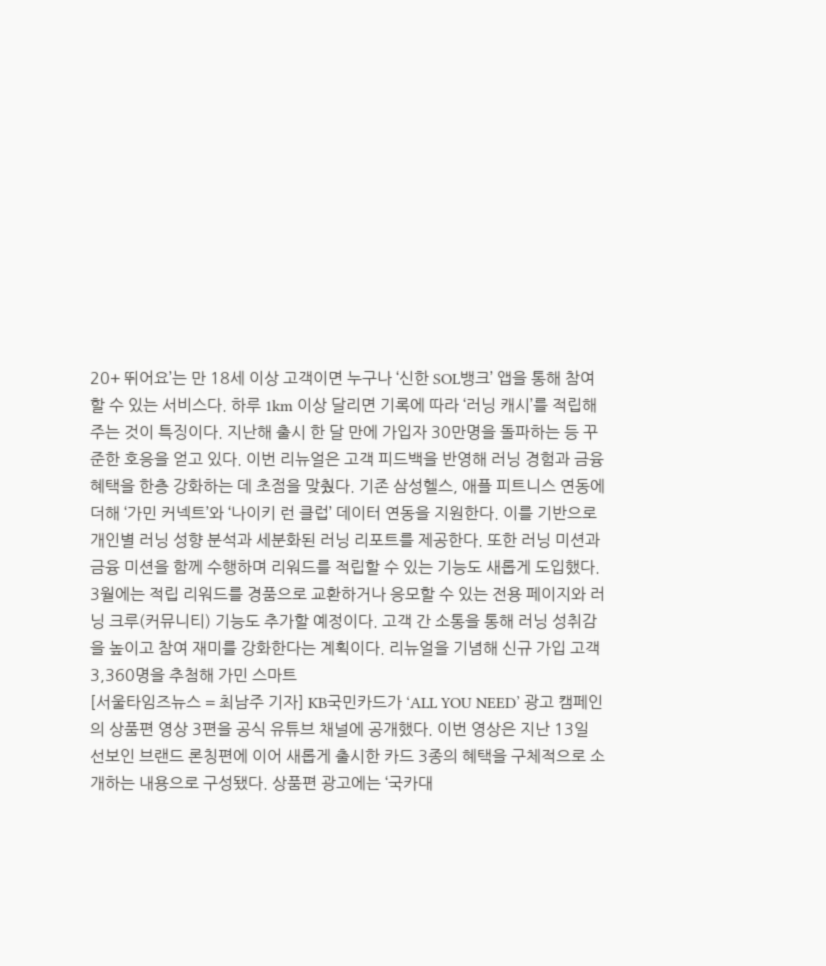20+ 뛰어요’는 만 18세 이상 고객이면 누구나 ‘신한 SOL뱅크’ 앱을 통해 참여할 수 있는 서비스다. 하루 1km 이상 달리면 기록에 따라 ‘러닝 캐시’를 적립해주는 것이 특징이다. 지난해 출시 한 달 만에 가입자 30만명을 돌파하는 등 꾸준한 호응을 얻고 있다. 이번 리뉴얼은 고객 피드백을 반영해 러닝 경험과 금융 혜택을 한층 강화하는 데 초점을 맞췄다. 기존 삼성헬스, 애플 피트니스 연동에 더해 ‘가민 커넥트’와 ‘나이키 런 클럽’ 데이터 연동을 지원한다. 이를 기반으로 개인별 러닝 성향 분석과 세분화된 러닝 리포트를 제공한다. 또한 러닝 미션과 금융 미션을 함께 수행하며 리워드를 적립할 수 있는 기능도 새롭게 도입했다. 3월에는 적립 리워드를 경품으로 교환하거나 응모할 수 있는 전용 페이지와 러닝 크루(커뮤니티) 기능도 추가할 예정이다. 고객 간 소통을 통해 러닝 성취감을 높이고 참여 재미를 강화한다는 계획이다. 리뉴얼을 기념해 신규 가입 고객 3,360명을 추첨해 가민 스마트
[서울타임즈뉴스 = 최남주 기자] KB국민카드가 ‘ALL YOU NEED’ 광고 캠페인의 상품편 영상 3편을 공식 유튜브 채널에 공개했다. 이번 영상은 지난 13일 선보인 브랜드 론칭편에 이어 새롭게 출시한 카드 3종의 혜택을 구체적으로 소개하는 내용으로 구성됐다. 상품편 광고에는 ‘국카대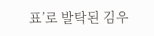표’로 발탁된 김우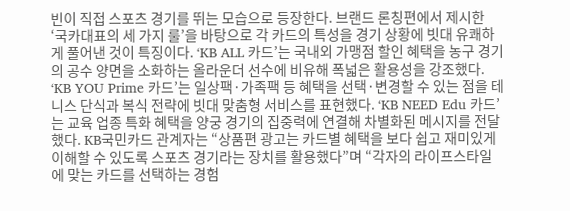빈이 직접 스포츠 경기를 뛰는 모습으로 등장한다. 브랜드 론칭편에서 제시한 ‘국카대표의 세 가지 룰’을 바탕으로 각 카드의 특성을 경기 상황에 빗대 유쾌하게 풀어낸 것이 특징이다. ‘KB ALL 카드’는 국내외 가맹점 할인 혜택을 농구 경기의 공수 양면을 소화하는 올라운더 선수에 비유해 폭넓은 활용성을 강조했다. ‘KB YOU Prime 카드’는 일상팩·가족팩 등 혜택을 선택·변경할 수 있는 점을 테니스 단식과 복식 전략에 빗대 맞춤형 서비스를 표현했다. ‘KB NEED Edu 카드’는 교육 업종 특화 혜택을 양궁 경기의 집중력에 연결해 차별화된 메시지를 전달했다. KB국민카드 관계자는 “상품편 광고는 카드별 혜택을 보다 쉽고 재미있게 이해할 수 있도록 스포츠 경기라는 장치를 활용했다”며 “각자의 라이프스타일에 맞는 카드를 선택하는 경험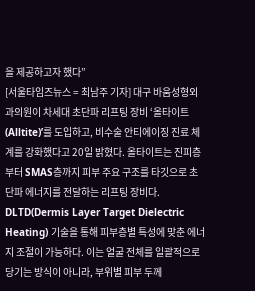을 제공하고자 했다”
[서울타임즈뉴스 = 최남주 기자] 대구 바움성형외과의원이 차세대 초단파 리프팅 장비 ‘올타이트(Alltite)’를 도입하고, 비수술 안티에이징 진료 체계를 강화했다고 20일 밝혔다. 올타이트는 진피층부터 SMAS층까지 피부 주요 구조를 타깃으로 초단파 에너지를 전달하는 리프팅 장비다. DLTD(Dermis Layer Target Dielectric Heating) 기술을 통해 피부층별 특성에 맞춘 에너지 조절이 가능하다. 이는 얼굴 전체를 일괄적으로 당기는 방식이 아니라, 부위별 피부 두께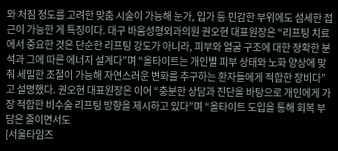와 처짐 정도를 고려한 맞춤 시술이 가능해 눈가, 입가 등 민감한 부위에도 섬세한 접근이 가능한 게 특징이다. 대구 바움성형외과의원 권오현 대표원장은 “리프팅 치료에서 중요한 것은 단순한 리프팅 강도가 아니라, 피부와 얼굴 구조에 대한 정확한 분석과 그에 따른 에너지 설계다”며 “올타이트는 개인별 피부 상태와 노화 양상에 맞춰 세밀한 조절이 가능해 자연스러운 변화를 추구하는 환자들에게 적합한 장비다”고 설명했다. 권오현 대표원장은 이어 “충분한 상담과 진단을 바탕으로 개인에게 가장 적합한 비수술 리프팅 방향을 제시하고 있다”며 “올타이트 도입을 통해 회복 부담은 줄이면서도
[서울타임즈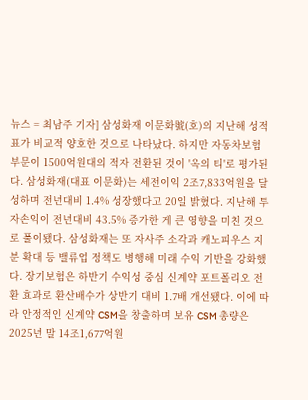뉴스 = 최남주 기자] 삼성화재 이문화號(호)의 지난해 성적표가 비교적 양호한 것으로 나타났다. 하지만 자동차보험 부문이 1500억원대의 적자 전환된 것이 '옥의 티'로 평가된다. 삼성화재(대표 이문화)는 세전이익 2조7,833억원을 달성하며 전년대비 1.4% 성장했다고 20일 밝혔다. 지난해 투자손익이 전년대비 43.5% 증가한 게 큰 영향을 미친 것으로 풀이됐다. 삼성화재는 또 자사주 소각과 캐노피우스 지분 확대 등 밸류업 정책도 병행해 미래 수익 기반을 강화했다. 장기보험은 하반기 수익성 중심 신계약 포트폴리오 전환 효과로 환산배수가 상반기 대비 1.7배 개선됐다. 이에 따라 안정적인 신계약 CSM을 창출하며 보유 CSM 총량은 2025년 말 14조1,677억원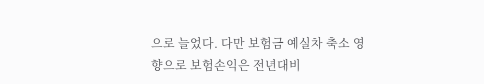으로 늘었다. 다만 보험금 예실차 축소 영향으로 보험손익은 전년대비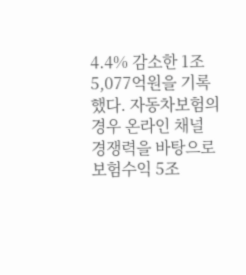4.4% 감소한 1조5,077억원을 기록했다. 자동차보험의 경우 온라인 채널 경쟁력을 바탕으로 보험수익 5조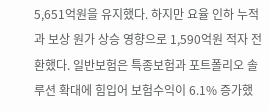5,651억원을 유지했다. 하지만 요율 인하 누적과 보상 원가 상승 영향으로 1,590억원 적자 전환했다. 일반보험은 특종보험과 포트폴리오 솔루션 확대에 힘입어 보험수익이 6.1% 증가했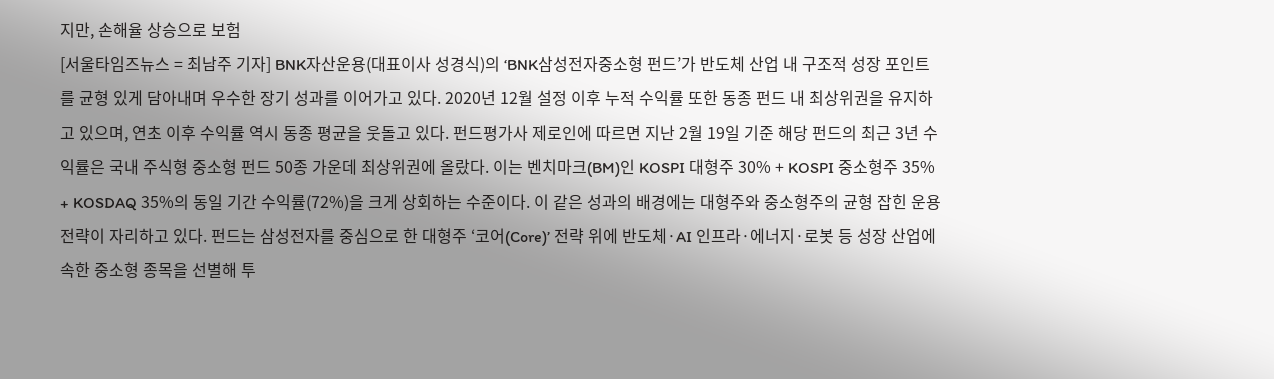지만, 손해율 상승으로 보험
[서울타임즈뉴스 = 최남주 기자] BNK자산운용(대표이사 성경식)의 ‘BNK삼성전자중소형 펀드’가 반도체 산업 내 구조적 성장 포인트를 균형 있게 담아내며 우수한 장기 성과를 이어가고 있다. 2020년 12월 설정 이후 누적 수익률 또한 동종 펀드 내 최상위권을 유지하고 있으며, 연초 이후 수익률 역시 동종 평균을 웃돌고 있다. 펀드평가사 제로인에 따르면 지난 2월 19일 기준 해당 펀드의 최근 3년 수익률은 국내 주식형 중소형 펀드 50종 가운데 최상위권에 올랐다. 이는 벤치마크(BM)인 KOSPI 대형주 30% + KOSPI 중소형주 35% + KOSDAQ 35%의 동일 기간 수익률(72%)을 크게 상회하는 수준이다. 이 같은 성과의 배경에는 대형주와 중소형주의 균형 잡힌 운용 전략이 자리하고 있다. 펀드는 삼성전자를 중심으로 한 대형주 ‘코어(Core)’ 전략 위에 반도체·AI 인프라·에너지·로봇 등 성장 산업에 속한 중소형 종목을 선별해 투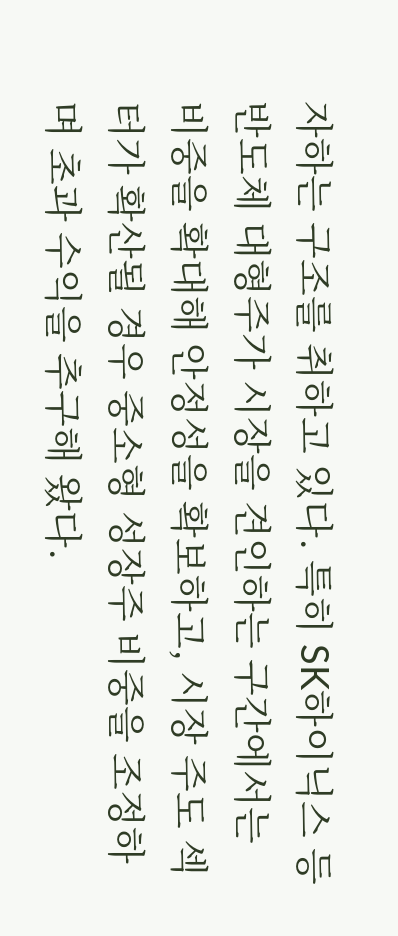자하는 구조를 취하고 있다. 특히 SK하이닉스 등 반도체 대형주가 시장을 견인하는 구간에서는 비중을 확대해 안정성을 확보하고, 시장 주도 섹터가 확산될 경우 중소형 성장주 비중을 조정하며 초과 수익을 추구해 왔다.